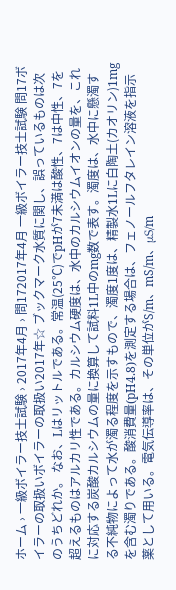ホーム › 一級ボイラー技士試験 › 2017年4月 › 問172017年4月 一級ボイラー技士試験 問17ボイラーの取扱いボイラーの取扱い2017年☆ ブックマーク水質に関し、誤っているものは次のうちどれか。 なお、Lはリットルである。常温(25℃)でpHが7未満は酸性、7は中性、7を超えるものはアルカリ性である。カルシウム硬度は、水中のカルシウムイオンの量を、これに対応する炭酸カルシウムの量に換算して試料1L中のmg数で表す。濁度は、水中に懸濁する不純物によって水が濁る程度を示すもので、濁度1度は、精製水1Lに白陶土(カオリン)1mgを含む濁りである。酸消費量(pH4.8)を測定する場合は、フェノールフタレイン溶液を指示薬として用いる。電気伝導率は、その単位がS/m、mS/m、μS/m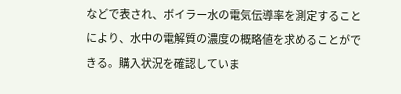などで表され、ボイラー水の電気伝導率を測定することにより、水中の電解質の濃度の概略値を求めることができる。購入状況を確認していま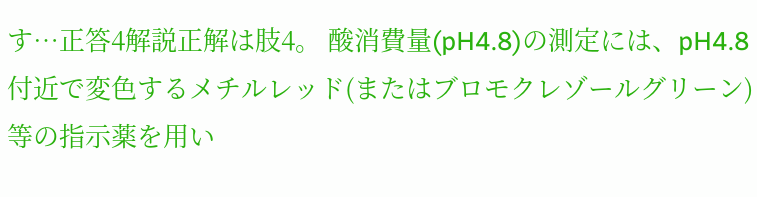す…正答4解説正解は肢4。 酸消費量(pH4.8)の測定には、pH4.8付近で変色するメチルレッド(またはブロモクレゾールグリーン)等の指示薬を用い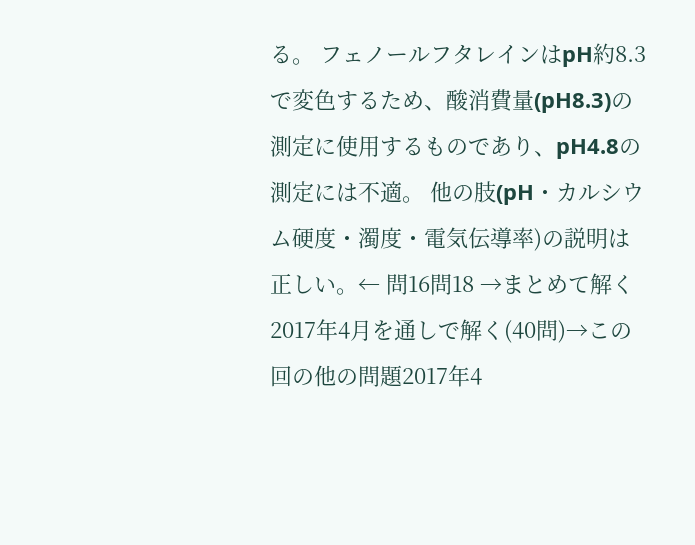る。 フェノールフタレインはpH約8.3で変色するため、酸消費量(pH8.3)の測定に使用するものであり、pH4.8の測定には不適。 他の肢(pH・カルシウム硬度・濁度・電気伝導率)の説明は正しい。← 問16問18 →まとめて解く2017年4月を通しで解く(40問)→この回の他の問題2017年4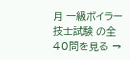月 一級ボイラー技士試験 の全40問を見る →